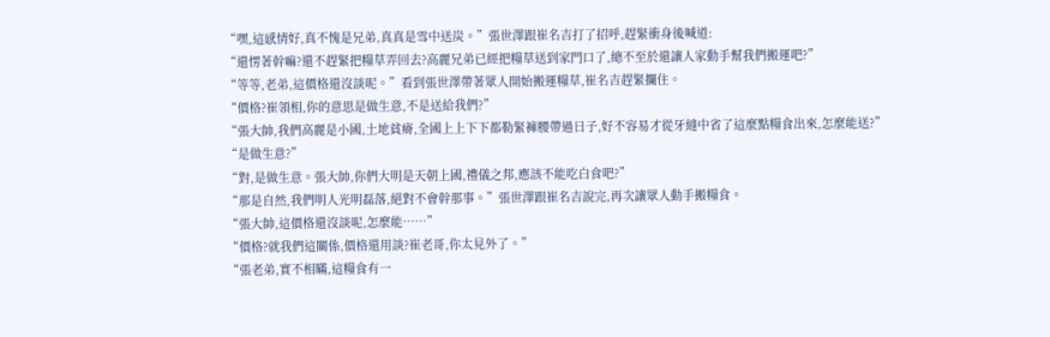“嘿,這感情好,真不愧是兄弟,真真是雪中送炭。”張世澤跟崔名吉打了招呼,趕緊衝身後喊道:
“還愣著幹嘛?還不趕緊把糧草弄回去?高麗兄弟已經把糧草送到家門口了,總不至於還讓人家動手幫我們搬運吧?”
“等等,老弟,這價格還沒談呢。”看到張世澤帶著眾人開始搬運糧草,崔名吉趕緊攔住。
“價格?崔領相,你的意思是做生意,不是送給我們?”
“張大帥,我們高麗是小國,土地貧瘠,全國上上下下都勒緊褲腰帶過日子,好不容易才從牙縫中省了這麼點糧食出來,怎麼能送?”
“是做生意?”
“對,是做生意。張大帥,你們大明是天朝上國,禮儀之邦,應該不能吃白食吧?”
“那是自然,我們明人光明磊落,絕對不會幹那事。”張世澤跟崔名吉說完,再次讓眾人動手搬糧食。
“張大帥,這價格還沒談呢,怎麼能……”
“價格?就我們這關係,價格還用談?崔老哥,你太見外了。”
“張老弟,實不相瞞,這糧食有一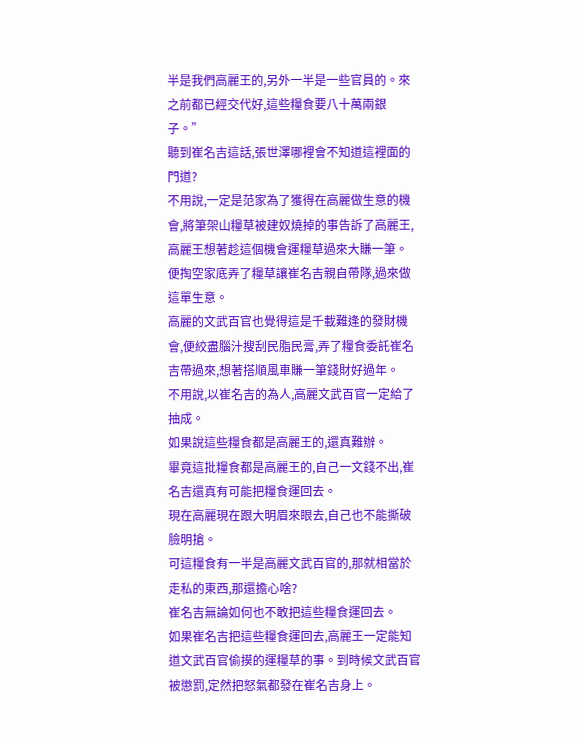半是我們高麗王的,另外一半是一些官員的。來之前都已經交代好,這些糧食要八十萬兩銀子。”
聽到崔名吉這話,張世澤哪裡會不知道這裡面的門道?
不用說,一定是范家為了獲得在高麗做生意的機會,將筆架山糧草被建奴燒掉的事告訴了高麗王,高麗王想著趁這個機會運糧草過來大賺一筆。
便掏空家底弄了糧草讓崔名吉親自帶隊,過來做這單生意。
高麗的文武百官也覺得這是千載難逢的發財機會,便絞盡腦汁搜刮民脂民膏,弄了糧食委託崔名吉帶過來,想著搭順風車賺一筆錢財好過年。
不用說,以崔名吉的為人,高麗文武百官一定給了抽成。
如果說這些糧食都是高麗王的,還真難辦。
畢竟這批糧食都是高麗王的,自己一文錢不出,崔名吉還真有可能把糧食運回去。
現在高麗現在跟大明眉來眼去,自己也不能撕破臉明搶。
可這糧食有一半是高麗文武百官的,那就相當於走私的東西,那還擔心啥?
崔名吉無論如何也不敢把這些糧食運回去。
如果崔名吉把這些糧食運回去,高麗王一定能知道文武百官偷摸的運糧草的事。到時候文武百官被懲罰,定然把怒氣都發在崔名吉身上。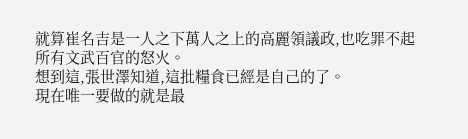就算崔名吉是一人之下萬人之上的高麗領議政,也吃罪不起所有文武百官的怒火。
想到這,張世澤知道,這批糧食已經是自己的了。
現在唯一要做的就是最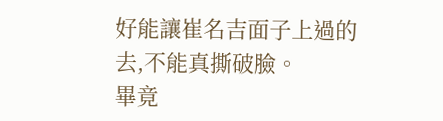好能讓崔名吉面子上過的去,不能真撕破臉。
畢竟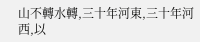山不轉水轉,三十年河東,三十年河西,以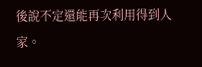後說不定還能再次利用得到人家。